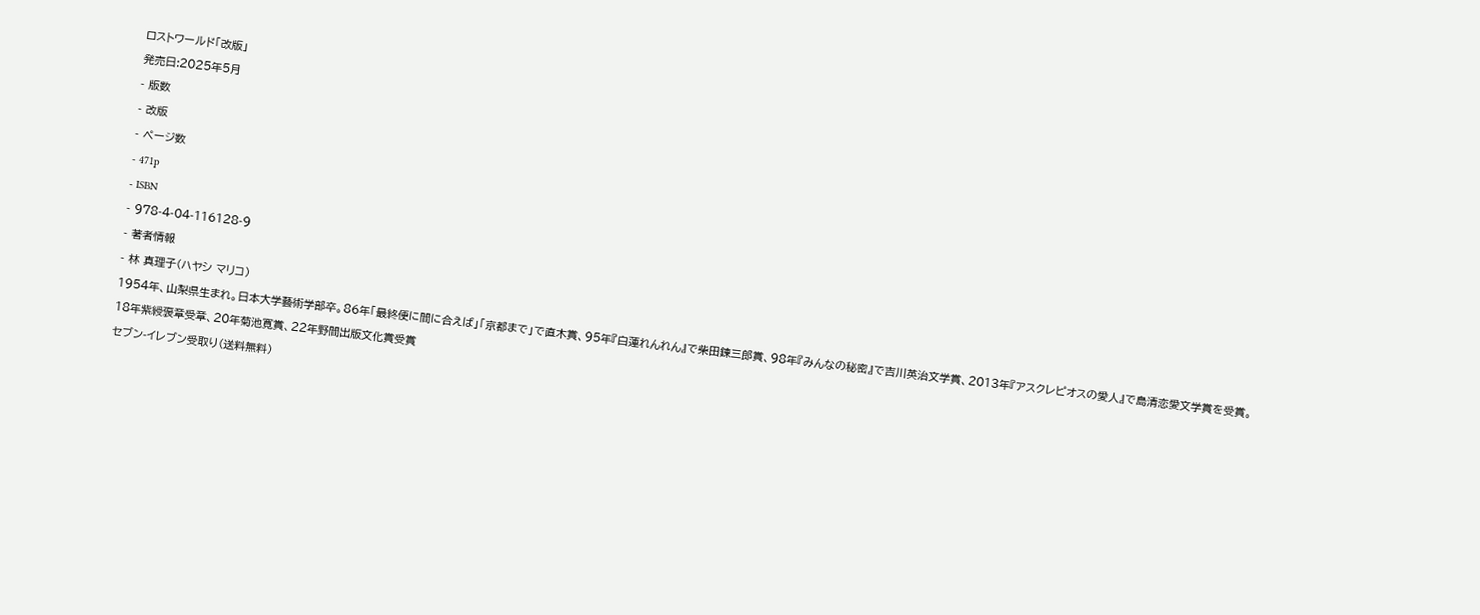ロストワールド「改版」
発売日:2025年5月
- 版数
- 改版
- ページ数
- 471p
- ISBN
- 978-4-04-116128-9
- 著者情報
- 林 真理子(ハヤシ マリコ)
1954年、山梨県生まれ。日本大学藝術学部卒。86年「最終便に間に合えば」「京都まで」で直木賞、95年『白蓮れんれん』で柴田錬三郎賞、98年『みんなの秘密』で吉川英治文学賞、2013年『アスクレピオスの愛人』で島清恋愛文学賞を受賞。18年紫綬褒章受章、20年菊池寛賞、22年野間出版文化賞受賞
セブン-イレブン受取り(送料無料)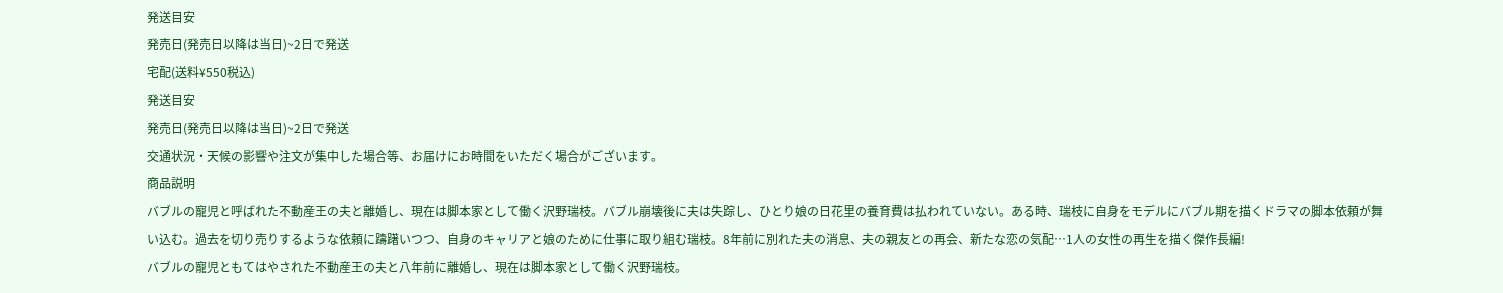発送目安
発売日(発売日以降は当日)~2日で発送
宅配(送料¥550税込)
発送目安
発売日(発売日以降は当日)~2日で発送
交通状況・天候の影響や注文が集中した場合等、お届けにお時間をいただく場合がございます。
商品説明
バブルの寵児と呼ばれた不動産王の夫と離婚し、現在は脚本家として働く沢野瑞枝。バブル崩壊後に夫は失踪し、ひとり娘の日花里の養育費は払われていない。ある時、瑞枝に自身をモデルにバブル期を描くドラマの脚本依頼が舞い込む。過去を切り売りするような依頼に躊躇いつつ、自身のキャリアと娘のために仕事に取り組む瑞枝。8年前に別れた夫の消息、夫の親友との再会、新たな恋の気配…1人の女性の再生を描く傑作長編!
バブルの寵児ともてはやされた不動産王の夫と八年前に離婚し、現在は脚本家として働く沢野瑞枝。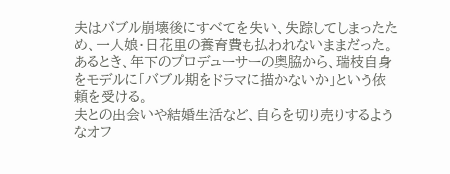夫はバブル崩壊後にすべてを失い、失踪してしまったため、一人娘・日花里の養育費も払われないままだった。
あるとき、年下のプロデューサーの奥脇から、瑞枝自身をモデルに「バブル期をドラマに描かないか」という依頼を受ける。
夫との出会いや結婚生活など、自らを切り売りするようなオフ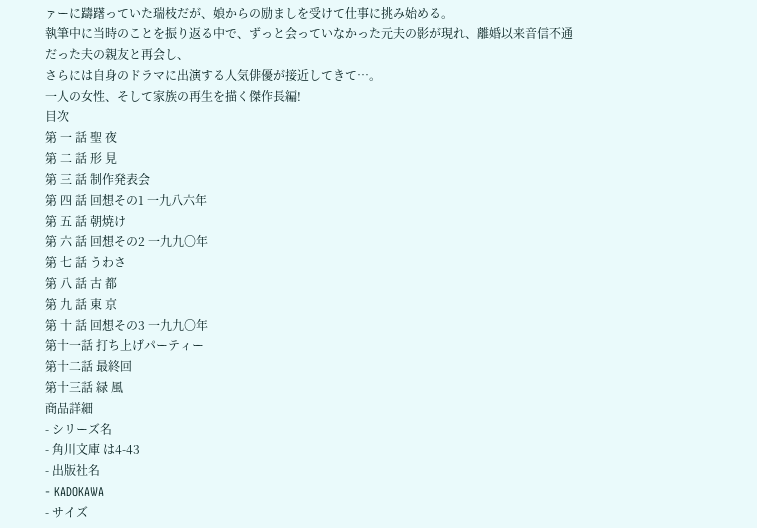ァーに躊躇っていた瑞枝だが、娘からの励ましを受けて仕事に挑み始める。
執筆中に当時のことを振り返る中で、ずっと会っていなかった元夫の影が現れ、離婚以来音信不通だった夫の親友と再会し、
さらには自身のドラマに出演する人気俳優が接近してきて…。
一人の女性、そして家族の再生を描く傑作長編!
目次
第 一 話 聖 夜
第 二 話 形 見
第 三 話 制作発表会
第 四 話 回想その1 一九八六年
第 五 話 朝焼け
第 六 話 回想その2 一九九〇年
第 七 話 うわさ
第 八 話 古 都
第 九 話 東 京
第 十 話 回想その3 一九九〇年
第十一話 打ち上げパーティー
第十二話 最終回
第十三話 緑 風
商品詳細
- シリーズ名
- 角川文庫 は4-43
- 出版社名
- KADOKAWA
- サイズ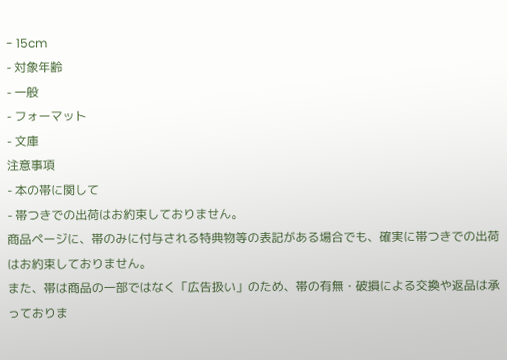- 15cm
- 対象年齢
- 一般
- フォーマット
- 文庫
注意事項
- 本の帯に関して
- 帯つきでの出荷はお約束しておりません。
商品ページに、帯のみに付与される特典物等の表記がある場合でも、確実に帯つきでの出荷はお約束しておりません。
また、帯は商品の一部ではなく「広告扱い」のため、帯の有無・破損による交換や返品は承っておりま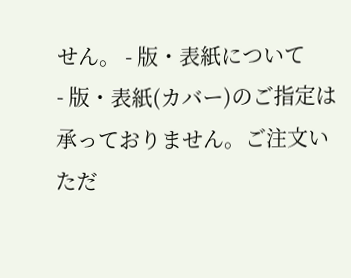せん。 - 版・表紙について
- 版・表紙(カバー)のご指定は承っておりません。ご注文いただ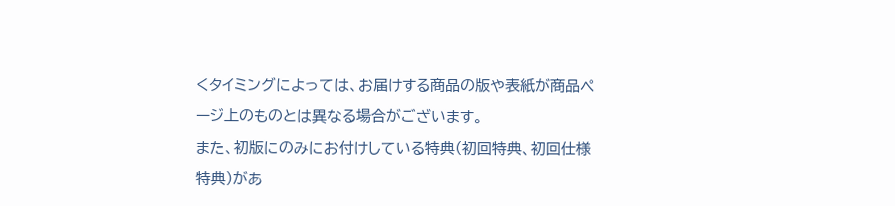くタイミングによっては、お届けする商品の版や表紙が商品ページ上のものとは異なる場合がございます。
また、初版にのみにお付けしている特典(初回特典、初回仕様特典)があ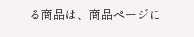る商品は、商品ページに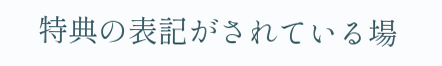特典の表記がされている場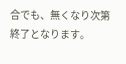合でも、無くなり次第終了となります。